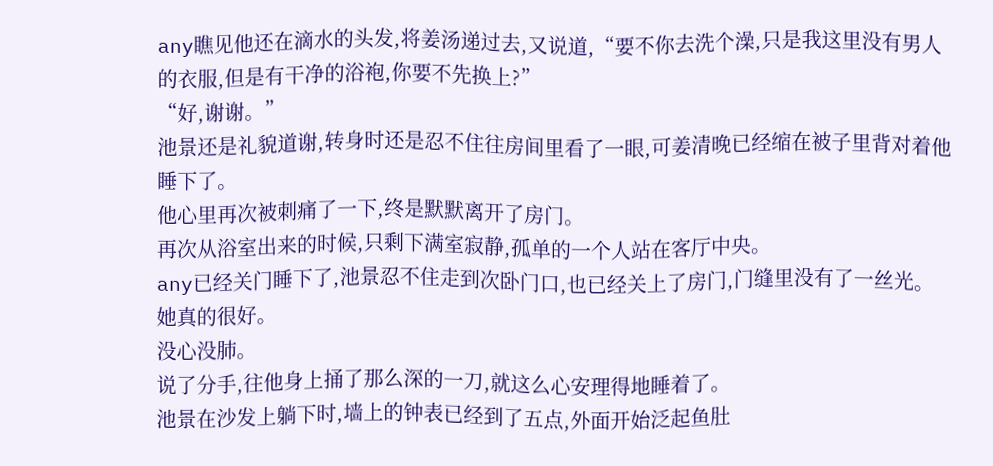any瞧见他还在滴水的头发,将姜汤递过去,又说道,“要不你去洗个澡,只是我这里没有男人的衣服,但是有干净的浴袍,你要不先换上?”
“好,谢谢。”
池景还是礼貌道谢,转身时还是忍不住往房间里看了一眼,可姜清晚已经缩在被子里背对着他睡下了。
他心里再次被刺痛了一下,终是默默离开了房门。
再次从浴室出来的时候,只剩下满室寂静,孤单的一个人站在客厅中央。
any已经关门睡下了,池景忍不住走到次卧门口,也已经关上了房门,门缝里没有了一丝光。
她真的很好。
没心没肺。
说了分手,往他身上捅了那么深的一刀,就这么心安理得地睡着了。
池景在沙发上躺下时,墙上的钟表已经到了五点,外面开始泛起鱼肚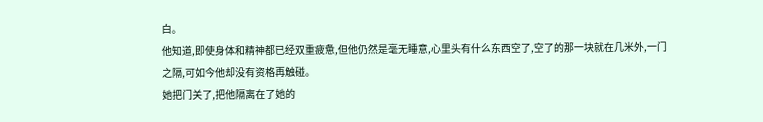白。
他知道,即使身体和精神都已经双重疲惫,但他仍然是毫无睡意,心里头有什么东西空了,空了的那一块就在几米外,一门之隔,可如今他却没有资格再触碰。
她把门关了,把他隔离在了她的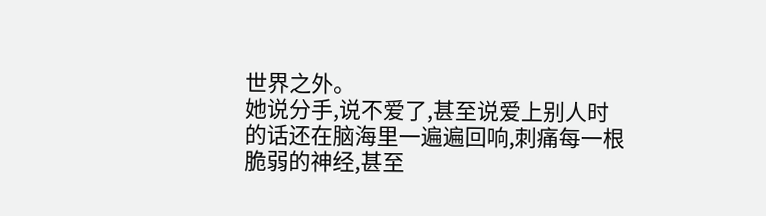世界之外。
她说分手,说不爱了,甚至说爱上别人时的话还在脑海里一遍遍回响,刺痛每一根脆弱的神经,甚至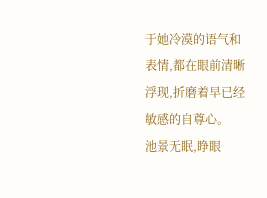于她冷漠的语气和表情,都在眼前清晰浮现,折磨着早已经敏感的自尊心。
池景无眠,睁眼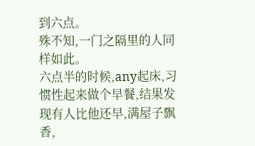到六点。
殊不知,一门之隔里的人同样如此。
六点半的时候,any起床,习惯性起来做个早餐,结果发现有人比他还早,满屋子飘香,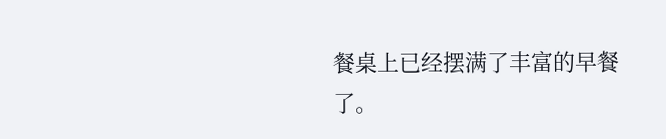餐桌上已经摆满了丰富的早餐了。